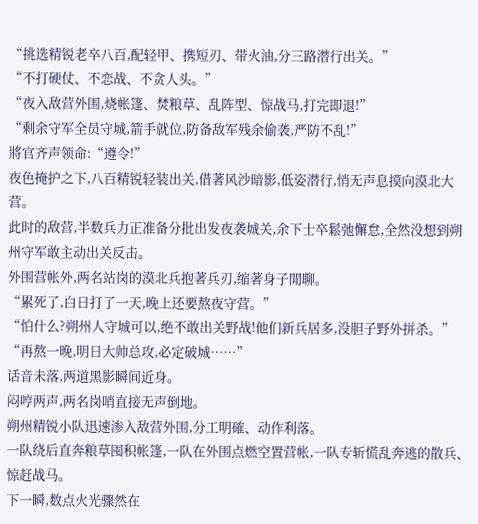“挑选精锐老卒八百,配轻甲、携短刃、带火油,分三路潜行出关。”
“不打硬仗、不恋战、不贪人头。”
“夜入敌营外围,烧帐篷、焚粮草、乱阵型、惊战马,打完即退!”
“剩余守军全员守城,箭手就位,防备敌军残余偷袭,严防不乱!”
將官齐声领命:“遵令!”
夜色掩护之下,八百精锐轻装出关,借著风沙暗影,低姿潜行,悄无声息摸向漠北大营。
此时的敌营,半数兵力正准备分批出发夜袭城关,余下士卒鬆弛懈怠,全然没想到朔州守军敢主动出关反击。
外围营帐外,两名站岗的漠北兵抱著兵刃,缩著身子閒聊。
“累死了,白日打了一天,晚上还要熬夜守营。”
“怕什么?朔州人守城可以,绝不敢出关野战!他们新兵居多,没胆子野外拼杀。”
“再熬一晚,明日大帅总攻,必定破城……”
话音未落,两道黑影瞬间近身。
闷哼两声,两名岗哨直接无声倒地。
朔州精锐小队迅速渗入敌营外围,分工明確、动作利落。
一队绕后直奔粮草囤积帐篷,一队在外围点燃空置营帐,一队专斩慌乱奔逃的散兵、惊赶战马。
下一瞬,数点火光骤然在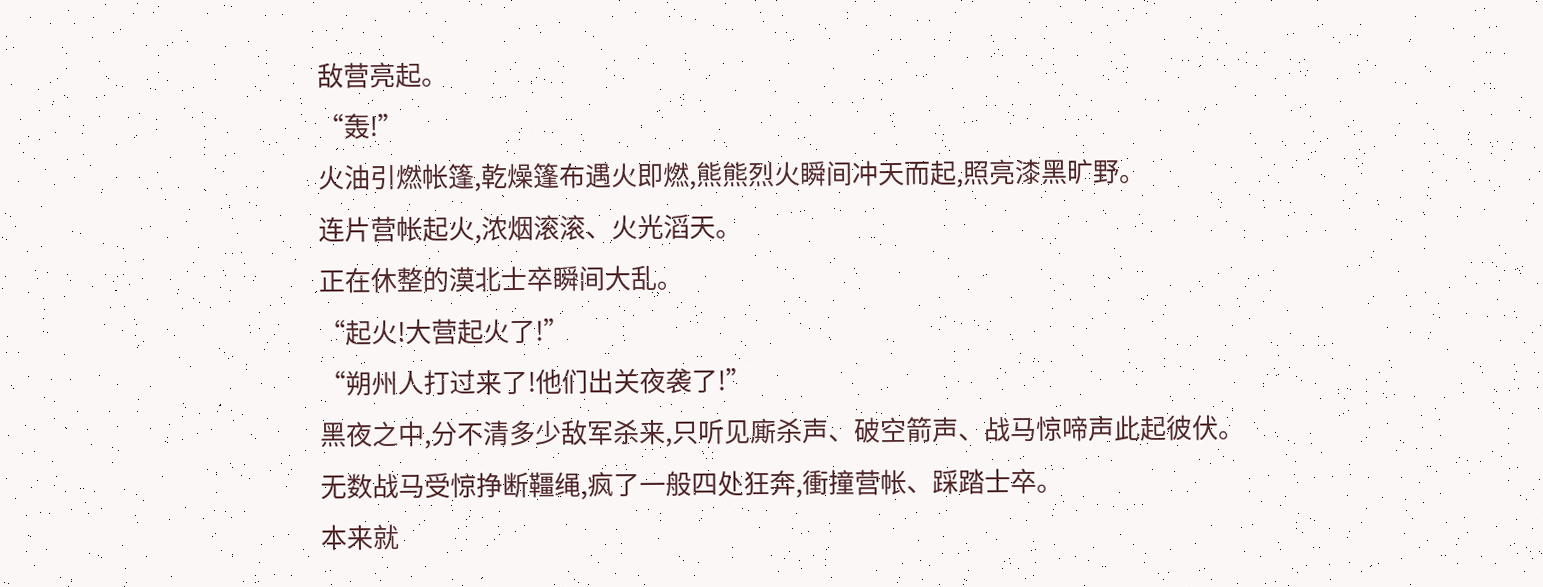敌营亮起。
“轰!”
火油引燃帐篷,乾燥篷布遇火即燃,熊熊烈火瞬间冲天而起,照亮漆黑旷野。
连片营帐起火,浓烟滚滚、火光滔天。
正在休整的漠北士卒瞬间大乱。
“起火!大营起火了!”
“朔州人打过来了!他们出关夜袭了!”
黑夜之中,分不清多少敌军杀来,只听见廝杀声、破空箭声、战马惊啼声此起彼伏。
无数战马受惊挣断韁绳,疯了一般四处狂奔,衝撞营帐、踩踏士卒。
本来就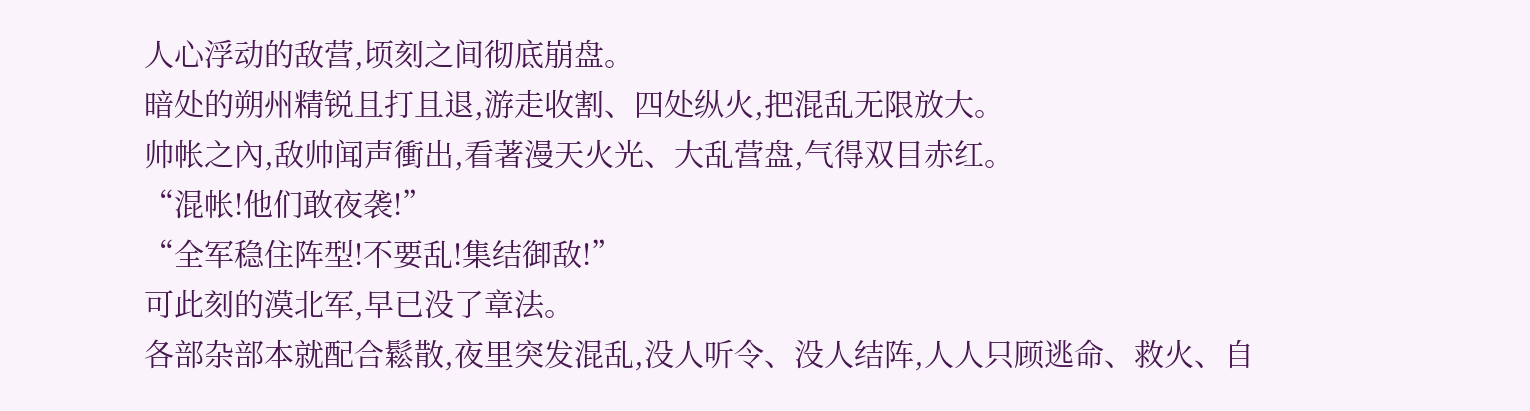人心浮动的敌营,顷刻之间彻底崩盘。
暗处的朔州精锐且打且退,游走收割、四处纵火,把混乱无限放大。
帅帐之內,敌帅闻声衝出,看著漫天火光、大乱营盘,气得双目赤红。
“混帐!他们敢夜袭!”
“全军稳住阵型!不要乱!集结御敌!”
可此刻的漠北军,早已没了章法。
各部杂部本就配合鬆散,夜里突发混乱,没人听令、没人结阵,人人只顾逃命、救火、自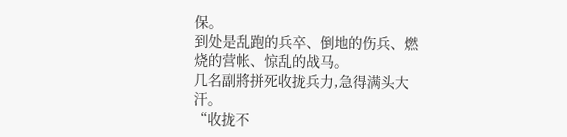保。
到处是乱跑的兵卒、倒地的伤兵、燃烧的营帐、惊乱的战马。
几名副將拼死收拢兵力,急得满头大汗。
“收拢不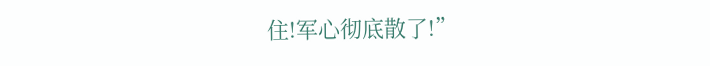住!军心彻底散了!”